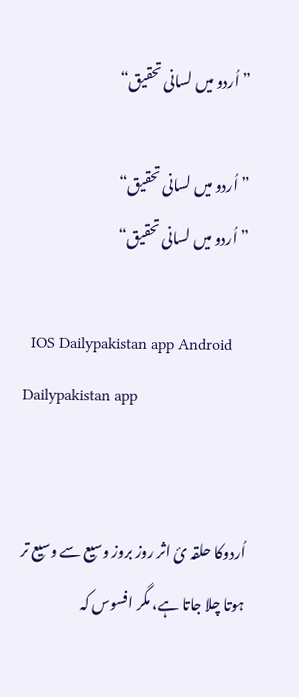”اُردو میں لسانی تحقیق“

”اُردو میں لسانی تحقیق“
”اُردو میں لسانی تحقیق“

  IOS Dailypakistan app Android Dailypakistan app


اُردوکا حلقہ ئ اثر روز بروز وسیع سے وسیع تر ہوتا چلا جاتا ہے، مگر افسوس کہ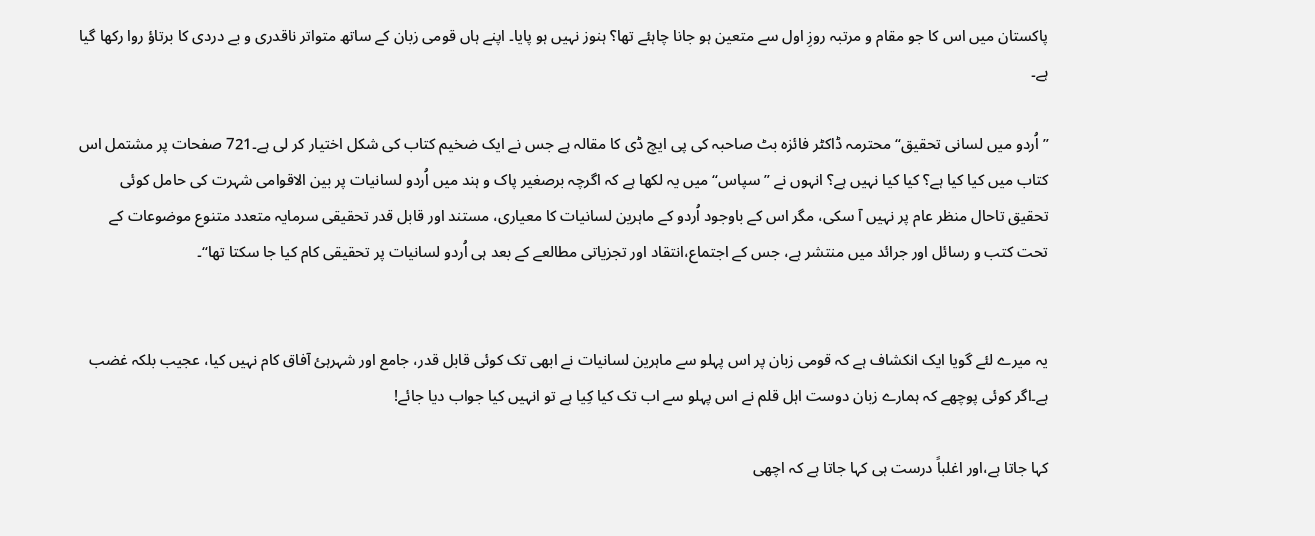پاکستان میں اس کا جو مقام و مرتبہ روزِ اول سے متعین ہو جانا چاہئے تھا؟ ہنوز نہیں ہو پایا۔ اپنے ہاں قومی زبان کے ساتھ متواتر ناقدری و بے دردی کا برتاؤ روا رکھا گیا ہے۔

”اُردو میں لسانی تحقیق“ محترمہ ڈاکٹر فائزہ بٹ صاحبہ کی پی ایچ ڈی کا مقالہ ہے جس نے ایک ضخیم کتاب کی شکل اختیار کر لی ہے۔721 صفحات پر مشتمل اس کتاب میں کیا کیا ہے؟ کیا کیا نہیں ہے؟ انہوں نے ”سپاس“ میں یہ لکھا ہے کہ اگرچہ برصغیر پاک و ہند میں اُردو لسانیات پر بین الاقوامی شہرت کی حامل کوئی تحقیق تاحال منظر عام پر نہیں آ سکی، مگر اس کے باوجود اُردو کے ماہرین لسانیات کا معیاری، مستند اور قابل قدر تحقیقی سرمایہ متعدد متنوع موضوعات کے تحت کتب و رسائل اور جرائد میں منتشر ہے، جس کے اجتماع،انتقاد اور تجزیاتی مطالعے کے بعد ہی اُردو لسانیات پر تحقیقی کام کیا جا سکتا تھا“۔


یہ میرے لئے گویا ایک انکشاف ہے کہ قومی زبان پر اس پہلو سے ماہرین لسانیات نے ابھی تک کوئی قابل قدر، جامع اور شہرہئ آفاق کام نہیں کیا، عجیب بلکہ غضب ہے۔اگر کوئی پوچھے کہ ہمارے زبان دوست اہل قلم نے اس پہلو سے اب تک کیا کِیا ہے تو انہیں کیا جواب دیا جائے!

کہا جاتا ہے،اور اغلباً درست ہی کہا جاتا ہے کہ اچھی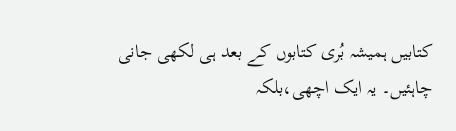کتابیں ہمیشہ بُری کتابوں کے بعد ہی لکھی جانی چاہئیں۔ یہ ایک اچھی،بلکہ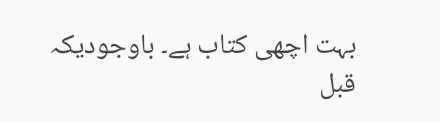بہت اچھی کتاب ہے۔ باوجودیکہ قبل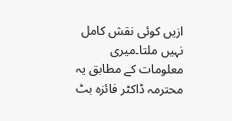ازیں کوئی نقش کامل نہیں ملتا۔میری معلومات کے مطابق یہ محترمہ ڈاکٹر فائزہ بٹ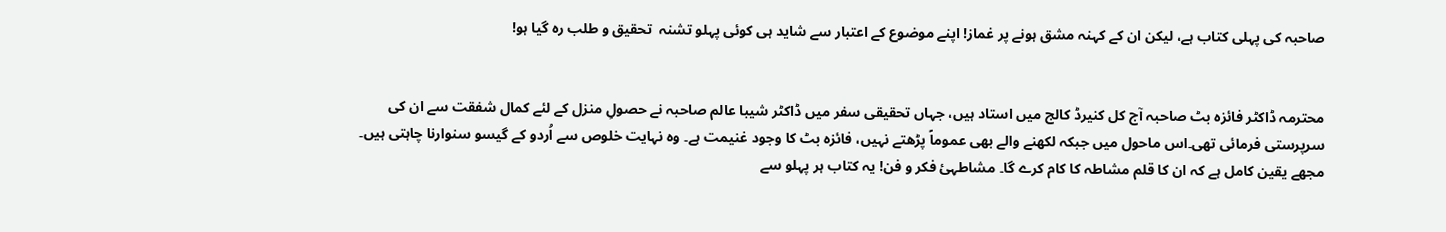صاحبہ کی پہلی کتاب ہے، لیکن ان کے کہنہ مشق ہونے پر غماز! اپنے موضوع کے اعتبار سے شاید ہی کوئی پہلو تشنہ  تحقیق و طلب رہ گیا ہو!


محترمہ ڈاکٹر فائزہ بٹ صاحبہ آج کل کنیرڈ کالج میں استاد ہیں، جہاں تحقیقی سفر میں ڈاکٹر شیبا عالم صاحبہ نے حصولِ منزل کے لئے کمال شفقت سے ان کی سرپرستی فرمائی تھی۔اس ماحول میں جبکہ لکھنے والے بھی عموماً پڑھتے نہیں، فائزہ بٹ کا وجود غنیمت ہے۔ وہ نہایت خلوص سے اُردو کے گیسو سنوارنا چاہتی ہیں۔ مجھے یقین کامل ہے کہ ان کا قلم مشاطہ کا کام کرے گا۔ مشاطہئ فکر و فن! یہ کتاب ہر پہلو سے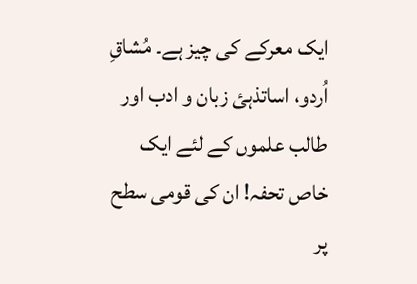ایک معرکے کی چیز ہے۔ مُشاقِ اُردو، اساتذہئ زبان و ادب اور طالب علموں کے لئے ایک خاص تحفہ! ان کی قومی سطح پر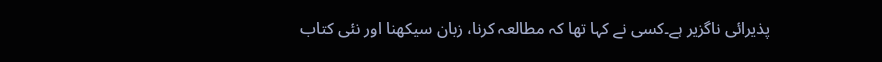پذیرائی ناگزیر ہے۔کسی نے کہا تھا کہ مطالعہ کرنا، زبان سیکھنا اور نئی کتاب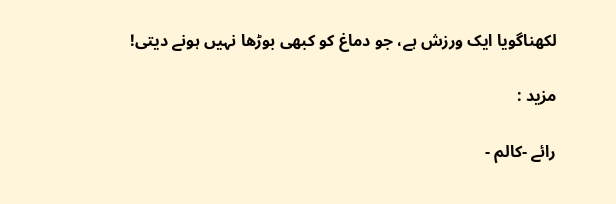لکھناگویا ایک ورزش ہے، جو دماغ کو کبھی بوڑھا نہیں ہونے دیتی!

مزید :

رائے -کالم -